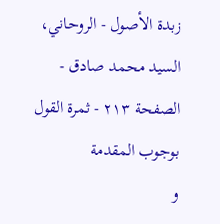زبدة الأصول - الروحاني، السيد محمد صادق - الصفحة ٢١٣ - ثمرة القول بوجوب المقدمة
و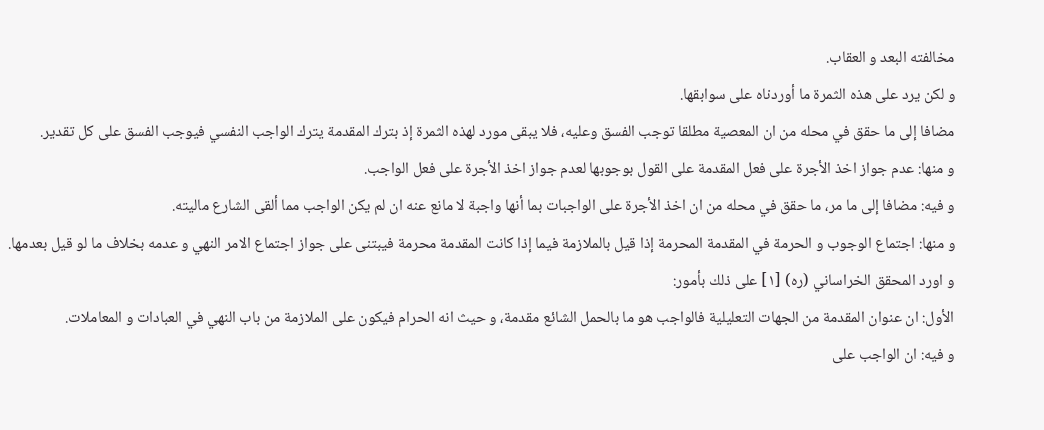مخالفته البعد و العقاب.
و لكن يرد على هذه الثمرة ما أوردناه على سوابقها.
مضافا إلى ما حقق في محله من ان المعصية مطلقا توجب الفسق وعليه، فلا يبقى مورد لهذه الثمرة إذ بترك المقدمة يترك الواجب النفسي فيوجب الفسق على كل تقدير.
و منها: عدم جواز اخذ الأجرة على فعل المقدمة على القول بوجوبها لعدم جواز اخذ الأجرة على فعل الواجب.
و فيه: مضافا إلى ما مر، ما حقق في محله من ان اخذ الأجرة على الواجبات بما أنها واجبة لا مانع عنه ان لم يكن الواجب مما ألقى الشارع ماليته.
و منها: اجتماع الوجوب و الحرمة في المقدمة المحرمة إذا قيل بالملازمة فيما إذا كانت المقدمة محرمة فيبتنى على جواز اجتماع الامر النهي و عدمه بخلاف ما لو قيل بعدمها.
و اورد المحقق الخراساني (ره) [١] على ذلك بأمور:
الأول: ان عنوان المقدمة من الجهات التعليلية فالواجب هو ما بالحمل الشائع مقدمة، و حيث انه الحرام فيكون على الملازمة من باب النهي في العبادات و المعاملات.
و فيه: ان الواجب على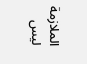الملازمة ليس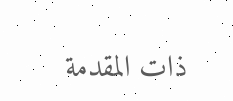ذات المقدمة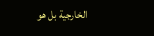الخارجية بل هو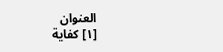العنوان
[١] كفاية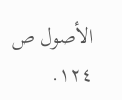الأصول ص ١٢٤.